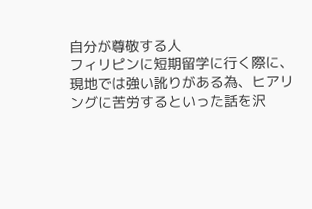自分が尊敬する人
フィリピンに短期留学に行く際に、現地では強い訛りがある為、ヒアリングに苦労するといった話を沢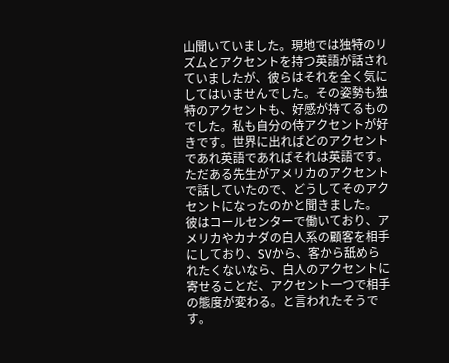山聞いていました。現地では独特のリズムとアクセントを持つ英語が話されていましたが、彼らはそれを全く気にしてはいませんでした。その姿勢も独特のアクセントも、好感が持てるものでした。私も自分の侍アクセントが好きです。世界に出ればどのアクセントであれ英語であればそれは英語です。
ただある先生がアメリカのアクセントで話していたので、どうしてそのアクセントになったのかと聞きました。
彼はコールセンターで働いており、アメリカやカナダの白人系の顧客を相手にしており、SVから、客から舐められたくないなら、白人のアクセントに寄せることだ、アクセント一つで相手の態度が変わる。と言われたそうです。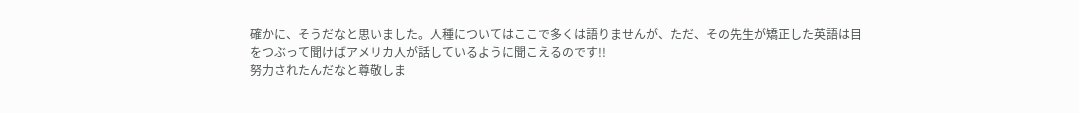確かに、そうだなと思いました。人種についてはここで多くは語りませんが、ただ、その先生が矯正した英語は目をつぶって聞けばアメリカ人が話しているように聞こえるのです!!
努力されたんだなと尊敬しま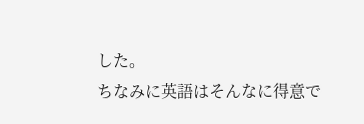した。
ちなみに英語はそんなに得意で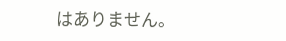はありません。